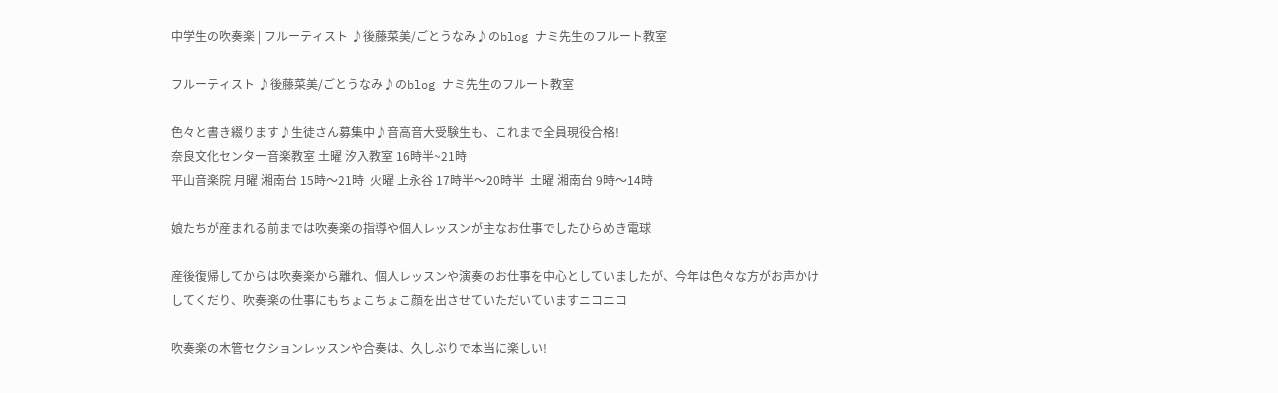中学生の吹奏楽 | フルーティスト ♪後藤菜美/ごとうなみ♪のblog ナミ先生のフルート教室

フルーティスト ♪後藤菜美/ごとうなみ♪のblog ナミ先生のフルート教室

色々と書き綴ります♪生徒さん募集中♪音高音大受験生も、これまで全員現役合格!
奈良文化センター音楽教室 土曜 汐入教室 16時半~21時
平山音楽院 月曜 湘南台 15時〜21時  火曜 上永谷 17時半〜20時半  土曜 湘南台 9時〜14時

娘たちが産まれる前までは吹奏楽の指導や個人レッスンが主なお仕事でしたひらめき電球

産後復帰してからは吹奏楽から離れ、個人レッスンや演奏のお仕事を中心としていましたが、今年は色々な方がお声かけしてくだり、吹奏楽の仕事にもちょこちょこ顔を出させていただいていますニコニコ

吹奏楽の木管セクションレッスンや合奏は、久しぶりで本当に楽しい!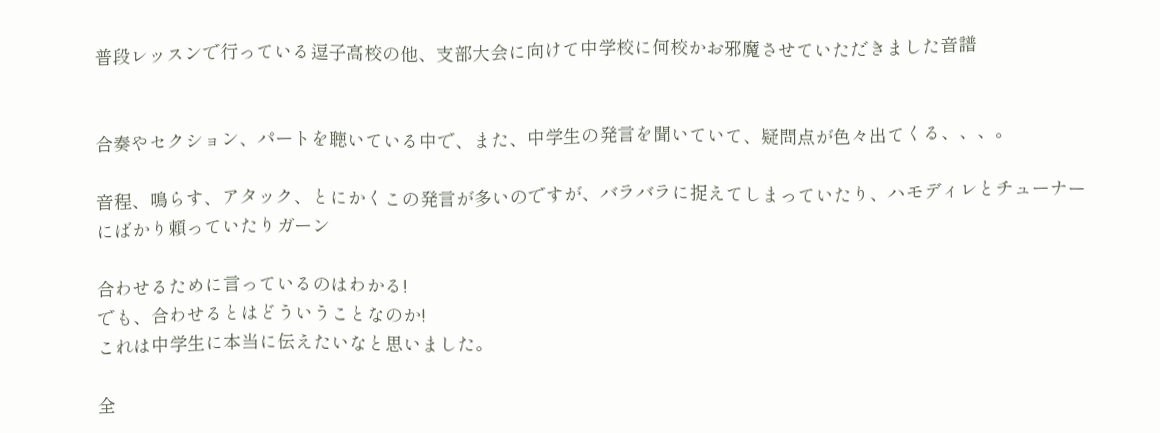普段レッスンで行っている逗子高校の他、支部大会に向けて中学校に何校かお邪魔させていただきました音譜


合奏やセクション、パートを聴いている中で、また、中学生の発言を聞いていて、疑問点が色々出てくる、、、。

音程、鳴らす、アタック、とにかくこの発言が多いのですが、バラバラに捉えてしまっていたり、ハモディレとチューナーにばかり頼っていたりガーン

合わせるために言っているのはわかる!
でも、合わせるとはどういうことなのか!
これは中学生に本当に伝えたいなと思いました。

全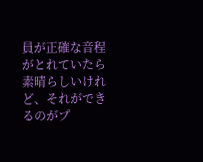員が正確な音程がとれていたら素晴らしいけれど、それができるのがプ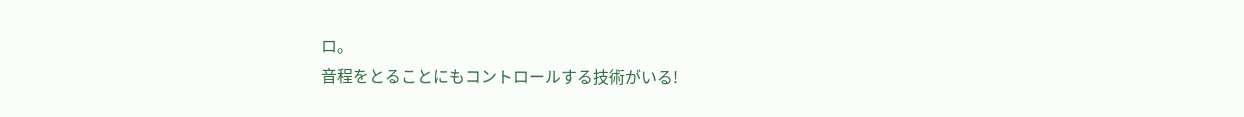ロ。
音程をとることにもコントロールする技術がいる!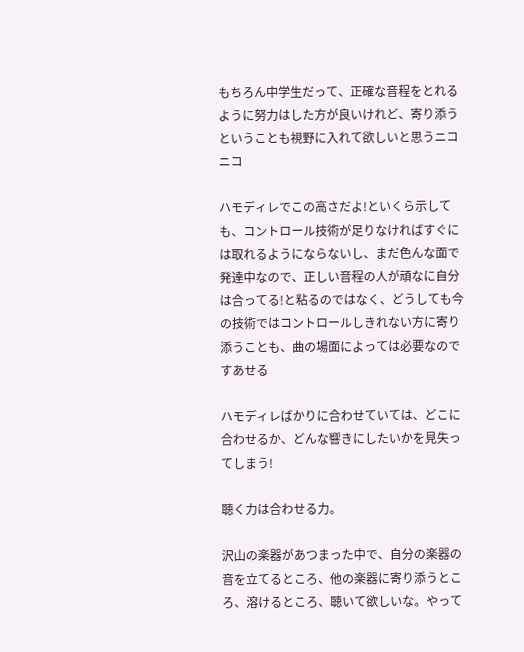もちろん中学生だって、正確な音程をとれるように努力はした方が良いけれど、寄り添うということも視野に入れて欲しいと思うニコニコ

ハモディレでこの高さだよ!といくら示しても、コントロール技術が足りなければすぐには取れるようにならないし、まだ色んな面で発達中なので、正しい音程の人が頑なに自分は合ってる!と粘るのではなく、どうしても今の技術ではコントロールしきれない方に寄り添うことも、曲の場面によっては必要なのですあせる

ハモディレばかりに合わせていては、どこに合わせるか、どんな響きにしたいかを見失ってしまう!

聴く力は合わせる力。

沢山の楽器があつまった中で、自分の楽器の音を立てるところ、他の楽器に寄り添うところ、溶けるところ、聴いて欲しいな。やって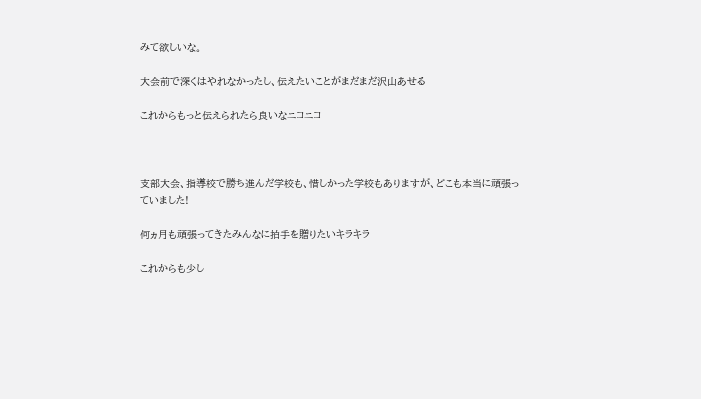みて欲しいな。

大会前で深くはやれなかったし、伝えたいことがまだまだ沢山あせる

これからもっと伝えられたら良いなニコニコ



支部大会、指導校で勝ち進んだ学校も、惜しかった学校もありますが、どこも本当に頑張っていました!

何ヵ月も頑張ってきたみんなに拍手を贈りたいキラキラ

これからも少し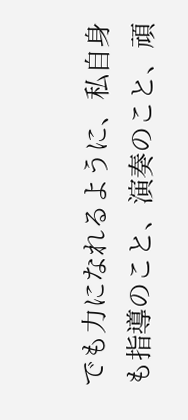でも力になれるように、私自身も指導のこと、演奏のこと、頑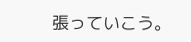張っていこう。